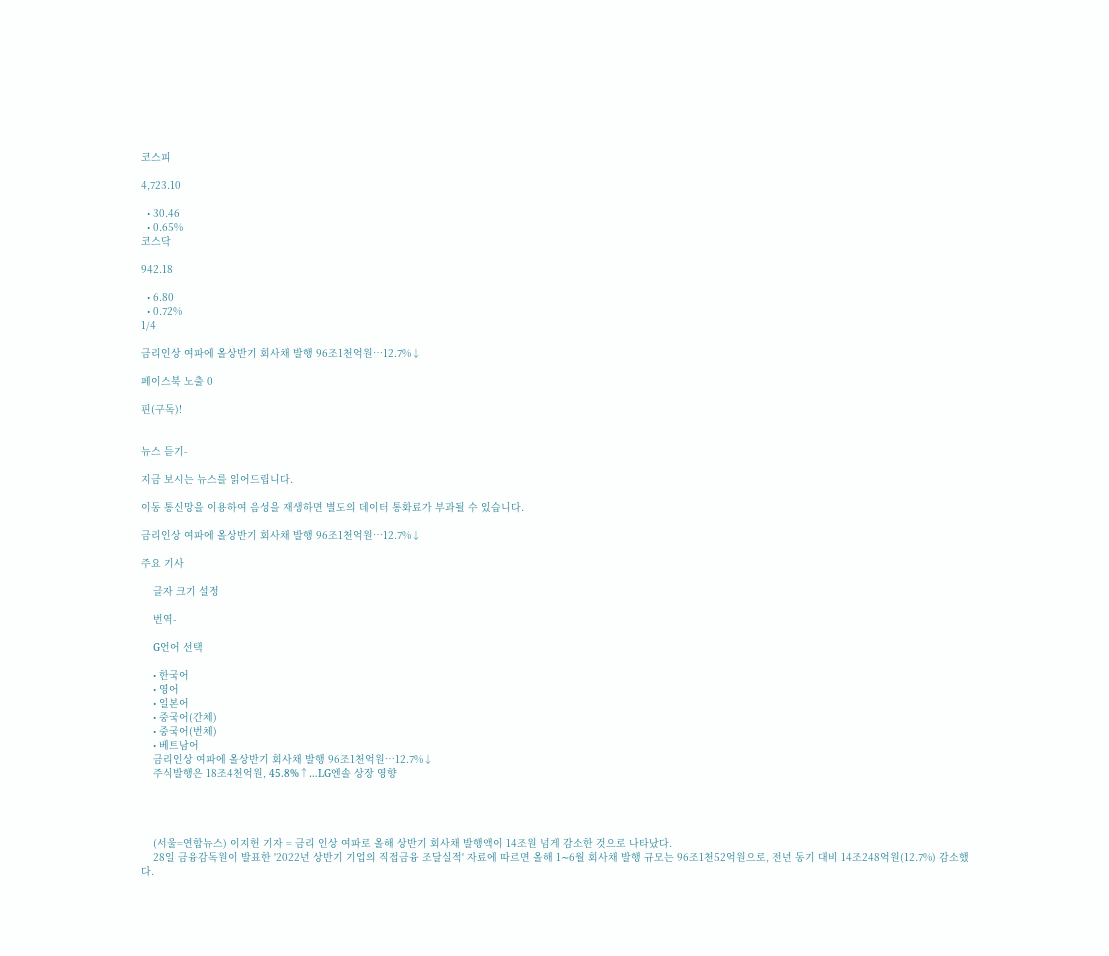코스피

4,723.10

  • 30.46
  • 0.65%
코스닥

942.18

  • 6.80
  • 0.72%
1/4

금리인상 여파에 올상반기 회사채 발행 96조1천억원…12.7%↓

페이스북 노출 0

핀(구독)!


뉴스 듣기-

지금 보시는 뉴스를 읽어드립니다.

이동 통신망을 이용하여 음성을 재생하면 별도의 데이터 통화료가 부과될 수 있습니다.

금리인상 여파에 올상반기 회사채 발행 96조1천억원…12.7%↓

주요 기사

    글자 크기 설정

    번역-

    G언어 선택

    • 한국어
    • 영어
    • 일본어
    • 중국어(간체)
    • 중국어(번체)
    • 베트남어
    금리인상 여파에 올상반기 회사채 발행 96조1천억원…12.7%↓
    주식발행은 18조4천억원, 45.8%↑…LG엔솔 상장 영향




    (서울=연합뉴스) 이지헌 기자 = 금리 인상 여파로 올해 상반기 회사채 발행액이 14조원 넘게 감소한 것으로 나타났다.
    28일 금융감독원이 발표한 '2022년 상반기 기업의 직접금융 조달실적' 자료에 따르면 올해 1∼6월 회사채 발행 규모는 96조1천52억원으로, 전년 동기 대비 14조248억원(12.7%) 감소했다.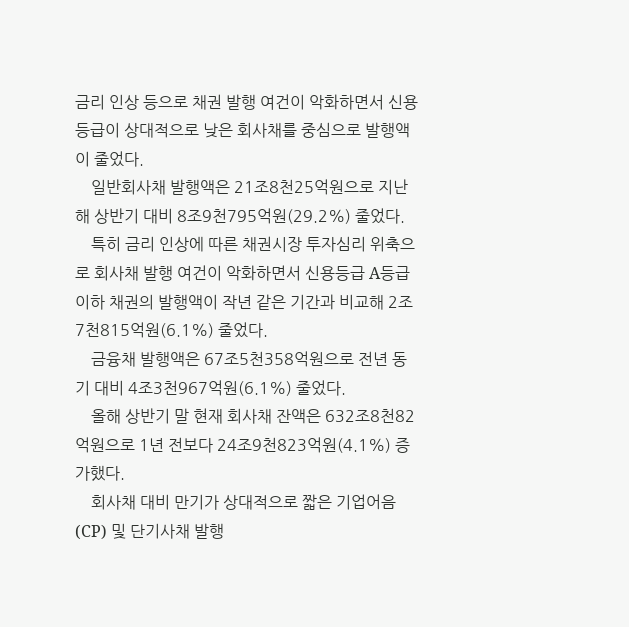금리 인상 등으로 채권 발행 여건이 악화하면서 신용등급이 상대적으로 낮은 회사채를 중심으로 발행액이 줄었다.
    일반회사채 발행액은 21조8천25억원으로 지난해 상반기 대비 8조9천795억원(29.2%) 줄었다.
    특히 금리 인상에 따른 채권시장 투자심리 위축으로 회사채 발행 여건이 악화하면서 신용등급 A등급 이하 채권의 발행액이 작년 같은 기간과 비교해 2조7천815억원(6.1%) 줄었다.
    금융채 발행액은 67조5천358억원으로 전년 동기 대비 4조3천967억원(6.1%) 줄었다.
    올해 상반기 말 현재 회사채 잔액은 632조8천82억원으로 1년 전보다 24조9천823억원(4.1%) 증가했다.
    회사채 대비 만기가 상대적으로 짧은 기업어음(CP) 및 단기사채 발행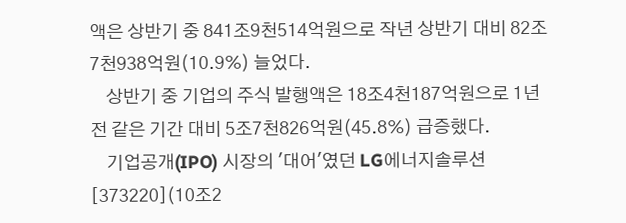액은 상반기 중 841조9천514억원으로 작년 상반기 대비 82조7천938억원(10.9%) 늘었다.
    상반기 중 기업의 주식 발행액은 18조4천187억원으로 1년 전 같은 기간 대비 5조7천826억원(45.8%) 급증했다.
    기업공개(IPO) 시장의 '대어'였던 LG에너지솔루션[373220](10조2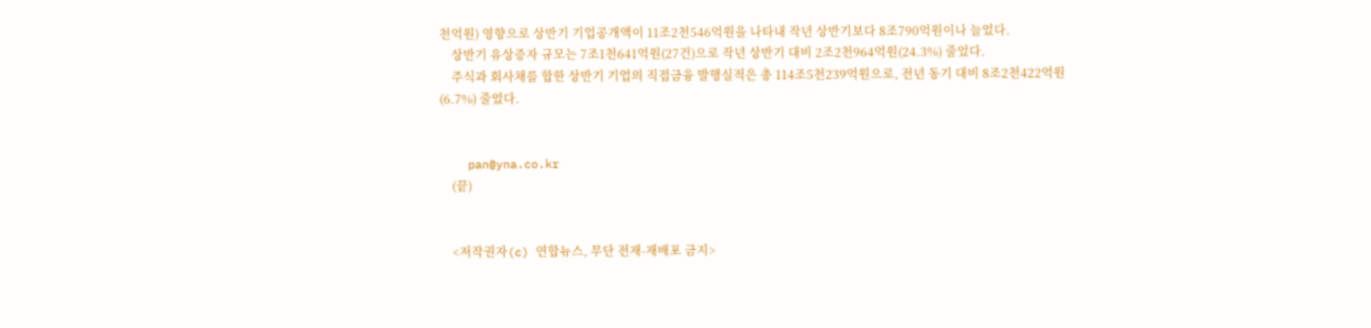천억원) 영향으로 상반기 기업공개액이 11조2천546억원을 나타내 작년 상반기보다 8조790억원이나 늘었다.
    상반기 유상증자 규모는 7조1천641억원(27건)으로 작년 상반기 대비 2조2천964억원(24.3%) 줄었다.
    주식과 회사채를 합한 상반기 기업의 직접금융 발행실적은 총 114조5천239억원으로, 전년 동기 대비 8조2천422억원(6.7%) 줄었다.


    pan@yna.co.kr
    (끝)


    <저작권자(c) 연합뉴스, 무단 전재-재배포 금지>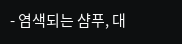- 염색되는 샴푸, 대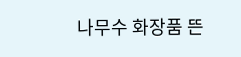나무수 화장품 뜬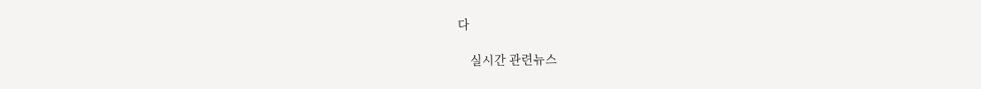다

    실시간 관련뉴스